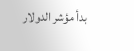بدأ مؤشر الدولار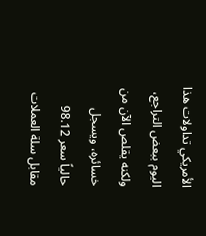الأمريكي تداولات هذا اليوم ببعض التراجع، ولكنه يقلص الآن من خسائره، ويسجل حالياً سعر 98.12 مقابل سلة العملات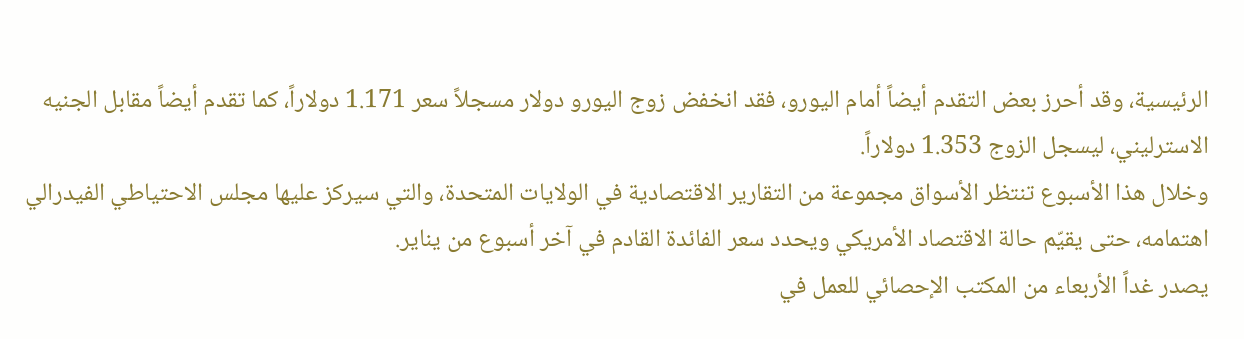الرئيسية، وقد أحرز بعض التقدم أيضاً أمام اليورو، فقد انخفض زوج اليورو دولار مسجلاً سعر 1.171 دولاراً، كما تقدم أيضاً مقابل الجنيه الاسترليني، ليسجل الزوج 1.353 دولاراً.
وخلال هذا الأسبوع تنتظر الأسواق مجموعة من التقارير الاقتصادية في الولايات المتحدة، والتي سيركز عليها مجلس الاحتياطي الفيدرالي اهتمامه، حتى يقيّم حالة الاقتصاد الأمريكي ويحدد سعر الفائدة القادم في آخر أسبوع من يناير.
يصدر غداً الأربعاء من المكتب الإحصائي للعمل في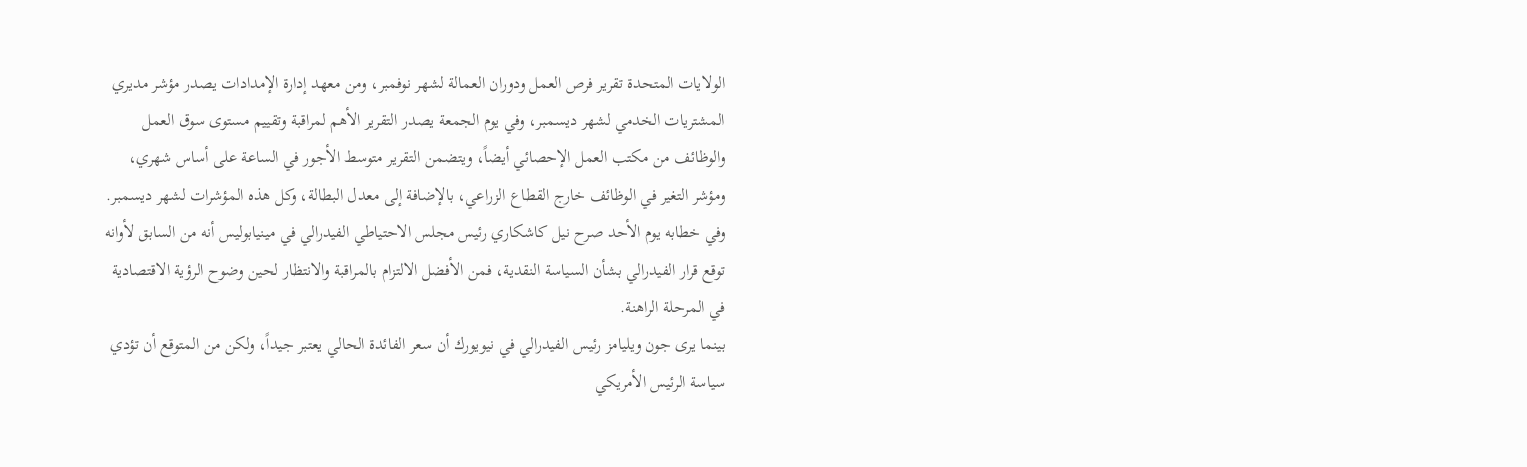الولايات المتحدة تقرير فرص العمل ودوران العمالة لشهر نوفمبر، ومن معهد إدارة الإمدادات يصدر مؤشر مديري المشتريات الخدمي لشهر ديسمبر، وفي يوم الجمعة يصدر التقرير الأهم لمراقبة وتقييم مستوى سوق العمل والوظائف من مكتب العمل الإحصائي أيضاً، ويتضمن التقرير متوسط الأجور في الساعة على أساس شهري، ومؤشر التغير في الوظائف خارج القطاع الزراعي، بالإضافة إلى معدل البطالة، وكل هذه المؤشرات لشهر ديسمبر.
وفي خطابه يوم الأحد صرح نيل كاشكاري رئيس مجلس الاحتياطي الفيدرالي في مينيابوليس أنه من السابق لأوانه توقع قرار الفيدرالي بشأن السياسة النقدية، فمن الأفضل الالتزام بالمراقبة والانتظار لحين وضوح الرؤية الاقتصادية في المرحلة الراهنة.
بينما يرى جون ويليامز رئيس الفيدرالي في نيويورك أن سعر الفائدة الحالي يعتبر جيداً، ولكن من المتوقع أن تؤدي سياسة الرئيس الأمريكي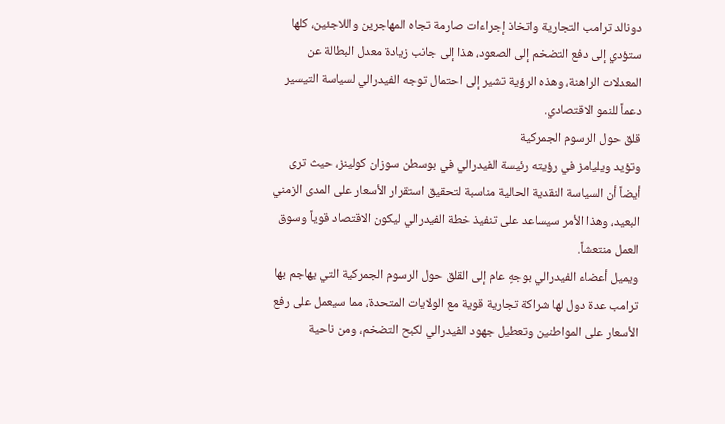دونالد ترامب التجارية واتخاذ إجراءات صارمة تجاه المهاجرين واللاجئين، كلها ستؤدي إلى دفع التضخم إلى الصعود، هذا إلى جانب زيادة معدل البطالة عن المعدلات الراهنة، وهذه الرؤية تشير إلى احتمال توجه الفيدرالي لسياسة التيسير دعماً للنمو الاقتصادي.
قلق حول الرسوم الجمركية
وتؤيد ويليامز في رؤيته رئيسة الفيدرالي في بوسطن سوزان كولينز، حيث ترى أيضاً أن السياسة النقدية الحالية مناسبة لتحقيق استقرار الأسعار على المدى الزمني البعيد، وهذا الأمر سيساعد على تنفيذ خطة الفيدرالي ليكون الاقتصاد قوياً وسوق العمل منتعشاً.
ويميل أعضاء الفيدرالي بوجهٍ عام إلى القلق حول الرسوم الجمركية التي يهاجم بها ترامب عدة دول لها شراكة تجارية قوية مع الولايات المتحدة، مما سيعمل على رفع الأسعار على المواطنين وتعطيل جهود الفيدرالي لكبح التضخم، ومن ناحية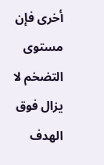أخرى فإن مستوى التضخم لا يزال فوق الهدف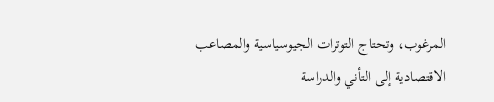المرغوب، وتحتاج التوترات الجيوسياسية والمصاعب الاقتصادية إلى التأني والدراسة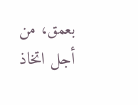بعمق، من أجل اتخاذ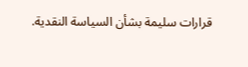قرارات سليمة بشأن السياسة النقدية.